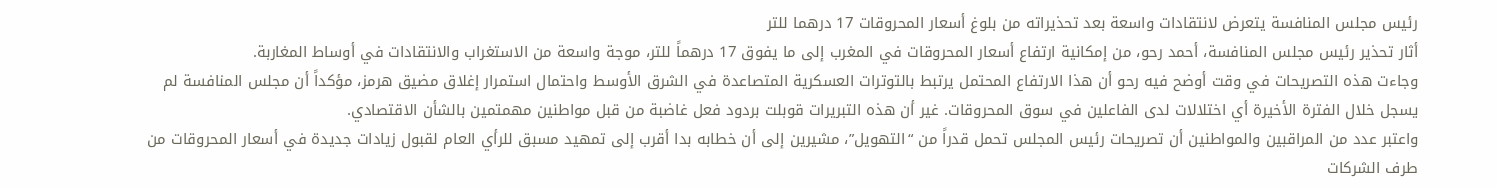رئيس مجلس المنافسة يتعرض لانتقادات واسعة بعد تحذيراته من بلوغ أسعار المحروقات 17 درهما للتر
أثار تحذير رئيس مجلس المنافسة، أحمد رحو، من إمكانية ارتفاع أسعار المحروقات في المغرب إلى ما يفوق 17 درهماً للتر، موجة واسعة من الاستغراب والانتقادات في أوساط المغاربة.
وجاءت هذه التصريحات في وقت أوضح فيه رحو أن هذا الارتفاع المحتمل يرتبط بالتوترات العسكرية المتصاعدة في الشرق الأوسط واحتمال استمرار إغلاق مضيق هرمز، مؤكداً أن مجلس المنافسة لم يسجل خلال الفترة الأخيرة أي اختلالات لدى الفاعلين في سوق المحروقات. غير أن هذه التبريرات قوبلت بردود فعل غاضبة من قبل مواطنين مهمتمين بالشأن الاقتصادي.
واعتبر عدد من المراقبين والمواطنين أن تصريحات رئيس المجلس تحمل قدراً من “التهويل”، مشيرين إلى أن خطابه بدا أقرب إلى تمهيد مسبق للرأي العام لقبول زيادات جديدة في أسعار المحروقات من طرف الشركات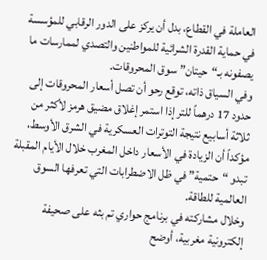العاملة في القطاع، بدل أن يركز على الدور الرقابي للمؤسسة في حماية القدرة الشرائية للمواطنين والتصدي لممارسات ما يصفونه بـ“حيتان” سوق المحروقات.
وفي السياق ذاته، توقع رحو أن تصل أسعار المحروقات إلى حدود 17 درهماً للتر إذا استمر إغلاق مضيق هرمز لأكثر من ثلاثة أسابيع نتيجة التوترات العسكرية في الشرق الأوسط، مؤكداً أن الزيادة في الأسعار داخل المغرب خلال الأيام المقبلة تبدو “حتمية” في ظل الاضطرابات التي تعرفها السوق العالمية للطاقة.
وخلال مشاركته في برنامج حواري تم بثه على صحيفة إلكترونية مغربية، أوضح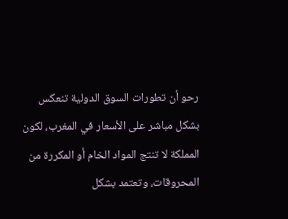رحو أن تطورات السوق الدولية تنعكس بشكل مباشر على الأسعار في المغرب، لكون المملكة لا تنتج المواد الخام أو المكررة من المحروقات، وتعتمد بشكل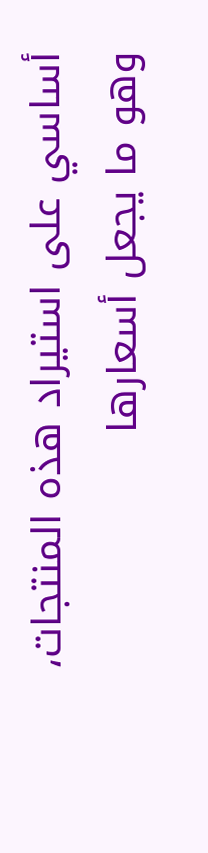أساسي على استيراد هذه المنتجات، وهو ما يجعل أسعارها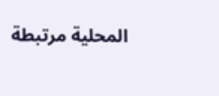المحلية مرتبطة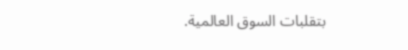بتقلبات السوق العالمية.